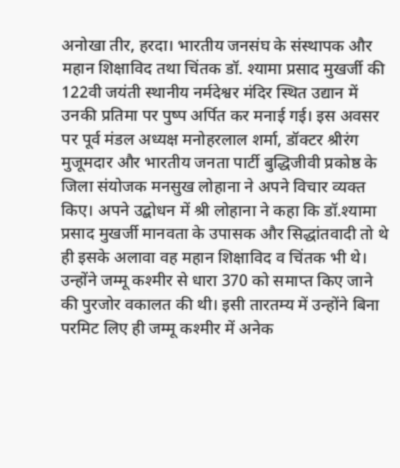अनोखा तीर, हरदा। भारतीय जनसंघ के संस्थापक और महान शिक्षाविद तथा चिंतक डॉ. श्यामा प्रसाद मुखर्जी की 122वी जयंती स्थानीय नर्मदेश्वर मंदिर स्थित उद्यान में उनकी प्रतिमा पर पुष्प अर्पित कर मनाई गई। इस अवसर पर पूर्व मंडल अध्यक्ष मनोहरलाल शर्मा, डॉक्टर श्रीरंग मुजूमदार और भारतीय जनता पार्टी बुद्धिजीवी प्रकोष्ठ के जिला संयोजक मनसुख लोहाना ने अपने विचार व्यक्त किए। अपने उद्बोधन में श्री लोहाना ने कहा कि डॉ.श्यामा प्रसाद मुखर्जी मानवता के उपासक और सिद्धांतवादी तो थे ही इसके अलावा वह महान शिक्षाविद व चिंतक भी थे। उन्होंने जम्मू कश्मीर से धारा 370 को समाप्त किए जाने की पुरजोर वकालत की थी। इसी तारतम्य में उन्होंने बिना परमिट लिए ही जम्मू कश्मीर में अनेक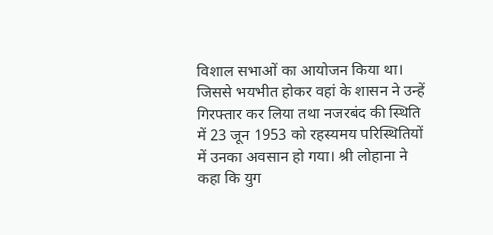विशाल सभाओं का आयोजन किया था। जिससे भयभीत होकर वहां के शासन ने उन्हें गिरफ्तार कर लिया तथा नजरबंद की स्थिति में 23 जून 1953 को रहस्यमय परिस्थितियों में उनका अवसान हो गया। श्री लोहाना ने कहा कि युग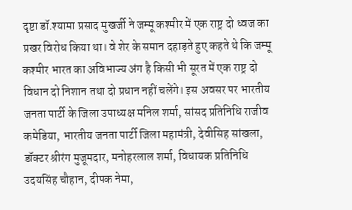दृष्टा डॉ.श्यामा प्रसाद मुखर्जी ने जम्मू कश्मीर में एक राष्ट्र दो ध्वज का प्रखर विरोध किया था। वे शेर के समान दहाड़ते हुए कहते थे कि जम्मू कश्मीर भारत का अविभाज्य अंग है किसी भी सूरत में एक राष्ट्र दो विधान दो निशान तथा दो प्रधान नहीं चलेंगे। इस अवसर पर भारतीय जनता पार्टी के जिला उपाध्यक्ष मनिल शर्मा, सांसद प्रतिनिधि राजीव कमेडिया, भारतीय जनता पार्टी जिला महामंत्री, देवीसिह सांखला, डॉक्टर श्रीरंग मुजूमदार, मनोहरलाल शर्मा, विधायक प्रतिनिधि उदयसिंह चौहान, दीपक नेमा,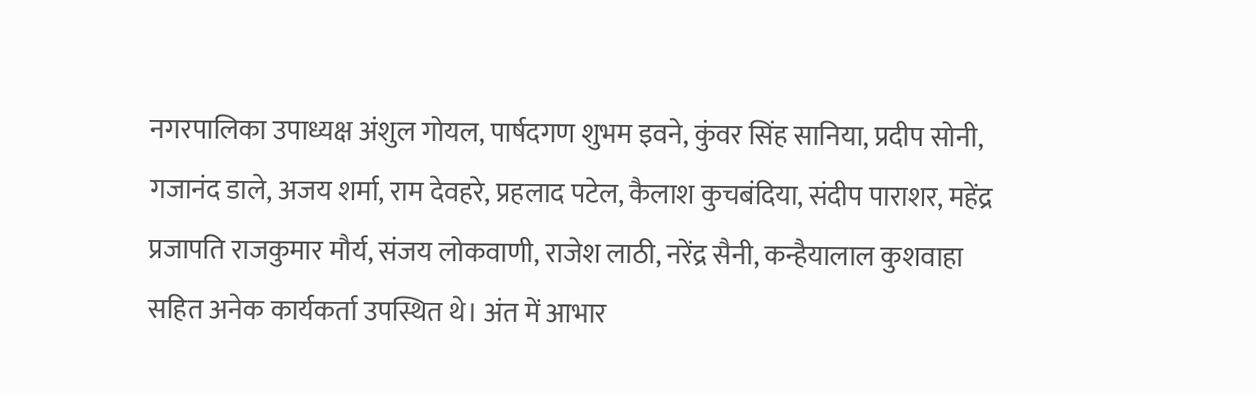नगरपालिका उपाध्यक्ष अंशुल गोयल, पार्षदगण शुभम इवने, कुंवर सिंह सानिया, प्रदीप सोनी, गजानंद डाले, अजय शर्मा, राम देवहरे, प्रहलाद पटेल, कैलाश कुचबंदिया, संदीप पाराशर, महेंद्र प्रजापति राजकुमार मौर्य, संजय लोकवाणी, राजेश लाठी, नरेंद्र सैनी, कन्हैयालाल कुशवाहा सहित अनेक कार्यकर्ता उपस्थित थे। अंत में आभार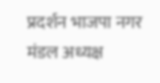प्रदर्शन भाजपा नगर मंडल अध्यक्ष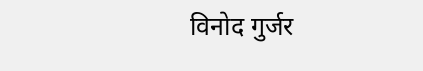विनोद गुर्जर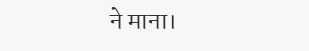ने माना।